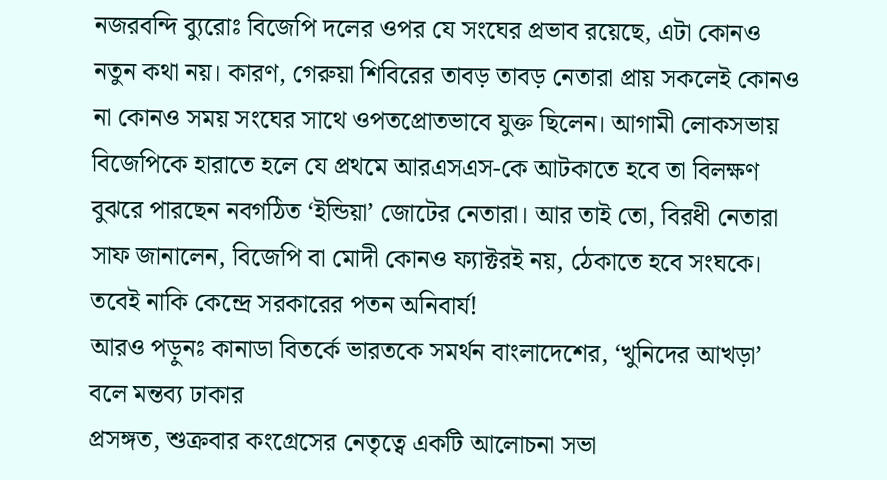নজরবন্দি ব্যুরোঃ বিজেপি দলের ওপর যে সংঘের প্রভাব রয়েছে, এটা কোনও নতুন কথা নয়। কারণ, গেরুয়া শিবিরের তাবড় তাবড় নেতারা প্রায় সকলেই কোনও না কোনও সময় সংঘের সাথে ওপতপ্রোতভাবে যুক্ত ছিলেন। আগামী লোকসভায় বিজেপিকে হারাতে হলে যে প্রথমে আরএসএস-কে আটকাতে হবে তা বিলক্ষণ বুঝরে পারছেন নবগঠিত ‘ইন্ডিয়া’ জোটের নেতারা। আর তাই তো, বিরধী নেতারা সাফ জানালেন, বিজেপি বা মোদী কোনও ফ্যাক্টরই নয়, ঠেকাতে হবে সংঘকে। তবেই নাকি কেন্দ্রে সরকারের পতন অনিবার্য!
আরও পড়ুনঃ কানাডা বিতর্কে ভারতকে সমর্থন বাংলাদেশের, ‘খুনিদের আখড়া’ বলে মন্তব্য ঢাকার
প্রসঙ্গত, শুক্রবার কংগ্রেসের নেতৃত্বে একটি আলোচনা সভা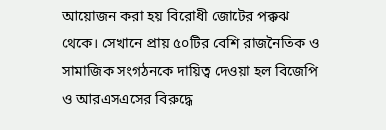আয়োজন করা হয় বিরোধী জোটের পক্কঝ থেকে। সেখানে প্রায় ৫০টির বেশি রাজনৈতিক ও সামাজিক সংগঠনকে দায়িত্ব দেওয়া হল বিজেপি ও আরএসএসের বিরুদ্ধে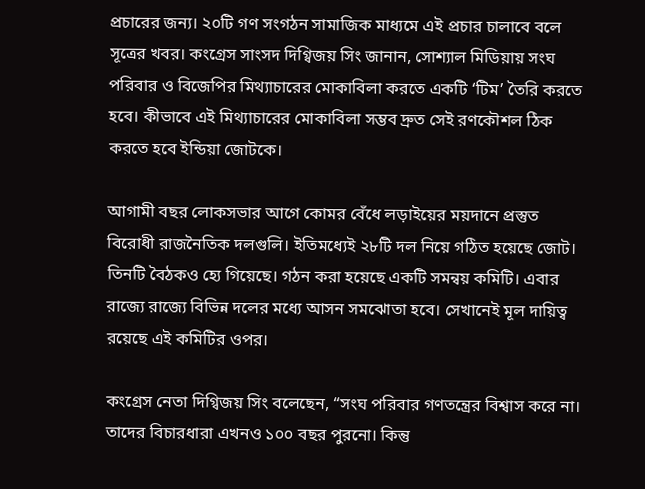প্রচারের জন্য। ২০টি গণ সংগঠন সামাজিক মাধ্যমে এই প্রচার চালাবে বলে সূত্রের খবর। কংগ্রেস সাংসদ দিগ্বিজয় সিং জানান, সোশ্যাল মিডিয়ায় সংঘ পরিবার ও বিজেপির মিথ্যাচারের মোকাবিলা করতে একটি ‘টিম’ তৈরি করতে হবে। কীভাবে এই মিথ্যাচারের মোকাবিলা সম্ভব দ্রুত সেই রণকৌশল ঠিক করতে হবে ইন্ডিয়া জোটকে।

আগামী বছর লোকসভার আগে কোমর বেঁধে লড়াইয়ের ময়দানে প্রস্তুত বিরোধী রাজনৈতিক দলগুলি। ইতিমধ্যেই ২৮টি দল নিয়ে গঠিত হয়েছে জোট। তিনটি বৈঠকও হ্যে গিয়েছে। গঠন করা হয়েছে একটি সমন্বয় কমিটি। এবার রাজ্যে রাজ্যে বিভিন্ন দলের মধ্যে আসন সমঝোতা হবে। সেখানেই মূল দায়িত্ব রয়েছে এই কমিটির ওপর।

কংগ্রেস নেতা দিগ্বিজয় সিং বলেছেন, “সংঘ পরিবার গণতন্ত্রের বিশ্বাস করে না। তাদের বিচারধারা এখনও ১০০ বছর পুরনো। কিন্তু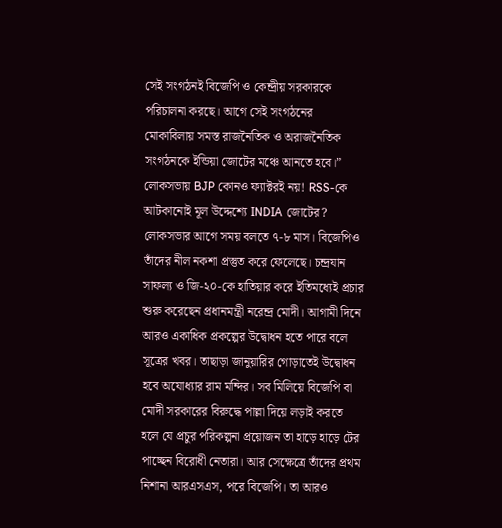সেই সংগঠনই বিজেপি ও কেন্দ্রীয় সরকারকে পরিচালনা করছে। আগে সেই সংগঠনের মোকাবিলায় সমস্ত রাজনৈতিক ও অরাজনৈতিক সংগঠনকে ইন্ডিয়া জোটের মঞ্চে আনতে হবে।”
লোকসভায় BJP কোনও ফ্যাক্টরই নয়! RSS-কে আটকানোই মূল উদ্দেশ্যে INDIA জোটের?
লোকসভার আগে সময় বলতে ৭-৮ মাস। বিজেপিও তাঁদের নীল নকশা প্রস্তুত করে ফেলেছে। চন্দ্রযান সাফল্য ও জি-২০-কে হাতিয়ার করে ইতিমধ্যেই প্রচার শুরু করেছেন প্রধানমন্ত্রী নরেন্দ্র মোদী। আগামী দিনে আরও একাধিক প্রকল্পের উদ্বোধন হতে পারে বলে সূত্রের খবর। তাছাড়া জানুয়ারির গোড়াতেই উদ্বোধন হবে অযোধ্যার রাম মন্দির। সব মিলিয়ে বিজেপি বা মোদী সরকারের বিরুদ্ধে পাল্লা দিয়ে লড়াই করতে হলে যে প্রচুর পরিকল্পনা প্রয়োজন তা হাড়ে হাড়ে টের পাচ্ছেন বিরোধী নেতারা। আর সেক্ষেত্রে তাঁদের প্রথম নিশানা আরএসএস, পরে বিজেপি। তা আরও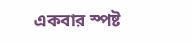একবার স্পষ্ট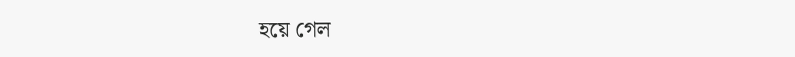হয়ে গেল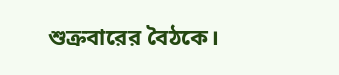শুক্রবারের বৈঠকে।